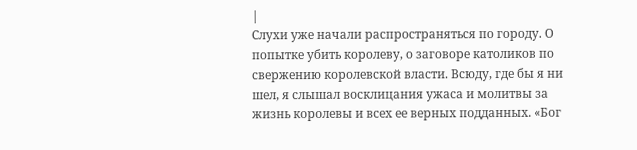|
Слухи уже начали распространяться по городу. О попытке убить королеву, о заговоре католиков по свержению королевской власти. Всюду, где бы я ни шел, я слышал восклицания ужаса и молитвы за жизнь королевы и всех ее верных подданных. «Бог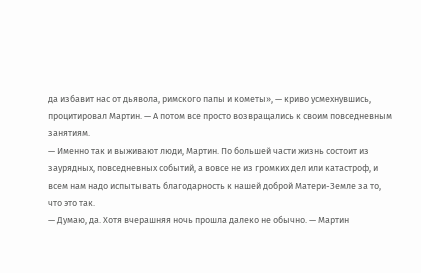да избавит нас от дьявола, римского папы и кометы», — криво усмехнувшись, процитировал Мартин. — А потом все просто возвращались к своим повседневным занятиям.
— Именно так и выживают люди, Мартин. По большей части жизнь состоит из заурядных, повседневных событий, а вовсе не из громких дел или катастроф, и всем нам надо испытывать благодарность к нашей доброй Матери-Земле за то, что это так.
— Думаю, да. Хотя вчерашняя ночь прошла далеко не обычно. — Мартин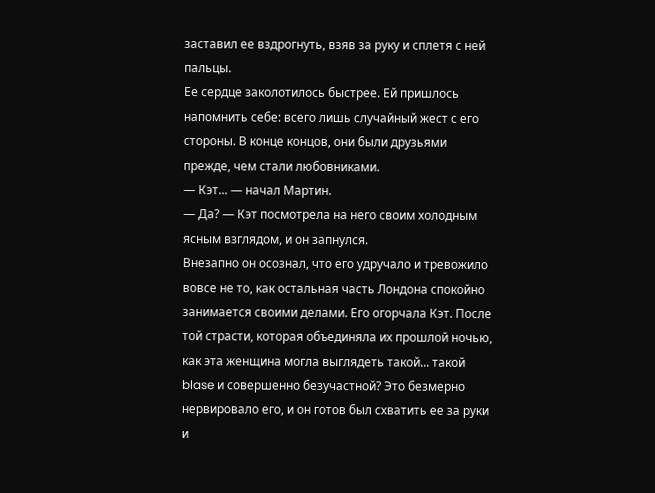заставил ее вздрогнуть, взяв за руку и сплетя с ней пальцы.
Ее сердце заколотилось быстрее. Ей пришлось напомнить себе: всего лишь случайный жест с его стороны. В конце концов, они были друзьями прежде, чем стали любовниками.
— Кэт... — начал Мартин.
— Да? — Кэт посмотрела на него своим холодным ясным взглядом, и он запнулся.
Внезапно он осознал, что его удручало и тревожило вовсе не то, как остальная часть Лондона спокойно занимается своими делами. Его огорчала Кэт. После той страсти, которая объединяла их прошлой ночью, как эта женщина могла выглядеть такой... такой blase и совершенно безучастной? Это безмерно нервировало его, и он готов был схватить ее за руки и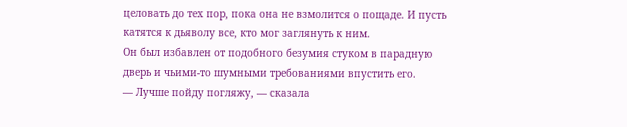целовать до тех пор, пока она не взмолится о пощаде. И пусть катятся к дьяволу все, кто мог заглянуть к ним.
Он был избавлен от подобного безумия стуком в парадную дверь и чьими-то шумными требованиями впустить его.
— Лучше пойду погляжу, — сказала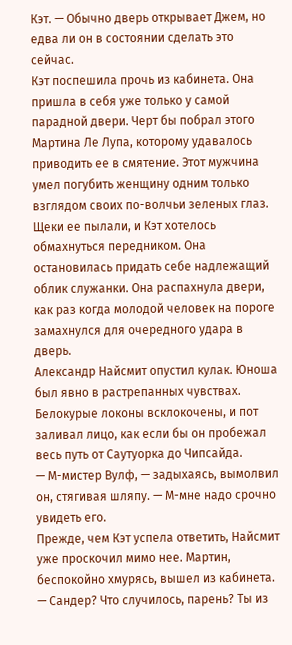Кэт. — Обычно дверь открывает Джем, но едва ли он в состоянии сделать это сейчас.
Кэт поспешила прочь из кабинета. Она пришла в себя уже только у самой парадной двери. Черт бы побрал этого Мартина Ле Лупа, которому удавалось приводить ее в смятение. Этот мужчина умел погубить женщину одним только взглядом своих по-волчьи зеленых глаз.
Щеки ее пылали, и Кэт хотелось обмахнуться передником. Она остановилась придать себе надлежащий облик служанки. Она распахнула двери, как раз когда молодой человек на пороге замахнулся для очередного удара в дверь.
Александр Найсмит опустил кулак. Юноша был явно в растрепанных чувствах. Белокурые локоны всклокочены, и пот заливал лицо, как если бы он пробежал весь путь от Саутуорка до Чипсайда.
— М-мистер Вулф, — задыхаясь, вымолвил он, стягивая шляпу. — М-мне надо срочно увидеть его.
Прежде, чем Кэт успела ответить, Найсмит уже проскочил мимо нее. Мартин, беспокойно хмурясь, вышел из кабинета.
— Сандер? Что случилось, парень? Ты из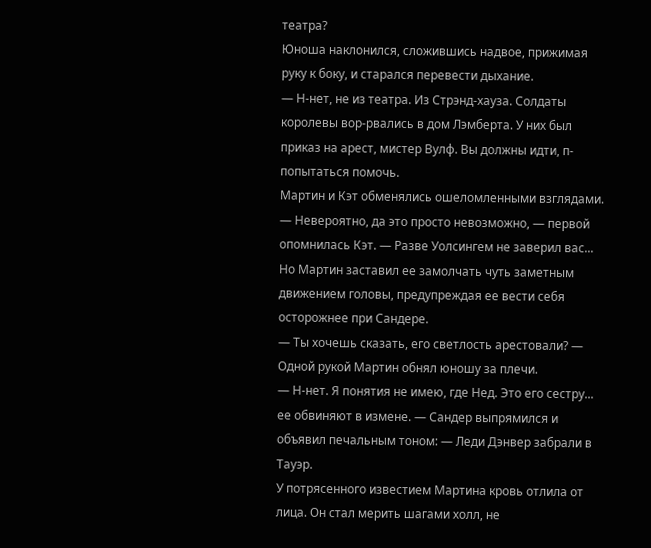театра?
Юноша наклонился, сложившись надвое, прижимая руку к боку, и старался перевести дыхание.
— Н-нет, не из театра. Из Стрэнд-хауза. Солдаты королевы вор-рвались в дом Лэмберта. У них был приказ на арест, мистер Вулф. Вы должны идти, п-попытаться помочь.
Мартин и Кэт обменялись ошеломленными взглядами.
— Невероятно, да это просто невозможно, — первой опомнилась Кэт. — Разве Уолсингем не заверил вас...
Но Мартин заставил ее замолчать чуть заметным движением головы, предупреждая ее вести себя осторожнее при Сандере.
— Ты хочешь сказать, его светлость арестовали? — Одной рукой Мартин обнял юношу за плечи.
— Н-нет. Я понятия не имею, где Нед. Это его сестру... ее обвиняют в измене. — Сандер выпрямился и объявил печальным тоном: — Леди Дэнвер забрали в Тауэр.
У потрясенного известием Мартина кровь отлила от лица. Он стал мерить шагами холл, не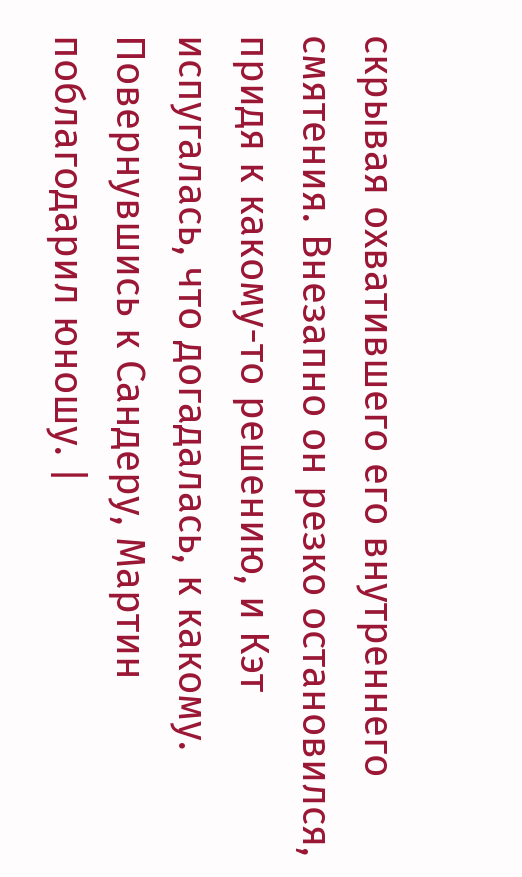скрывая охватившего его внутреннего смятения. Внезапно он резко остановился, придя к какому-то решению, и Кэт испугалась, что догадалась, к какому. Повернувшись к Сандеру, Мартин поблагодарил юношу. |